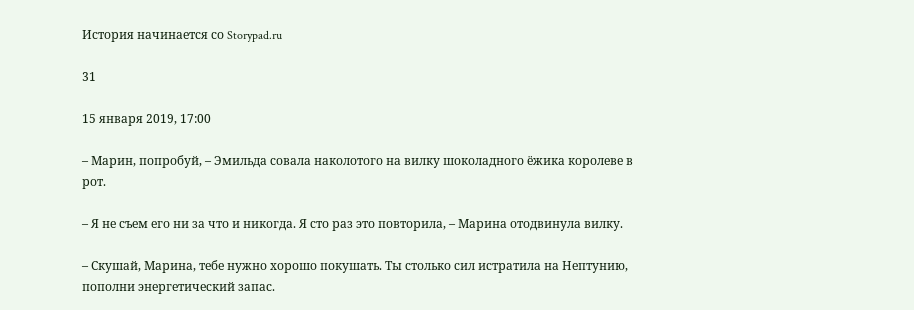История начинается со Storypad.ru

31

15 января 2019, 17:00

– Марин, попробуй, – Эмильда совала наколотого на вилку шоколадного ёжика королеве в рот.

– Я не съем его ни за что и никогда. Я сто раз это повторила, – Марина отодвинула вилку.

– Скушай, Марина, тебе нужно хорошо покушать. Ты столько сил истратила на Нептунию, пополни энергетический запас.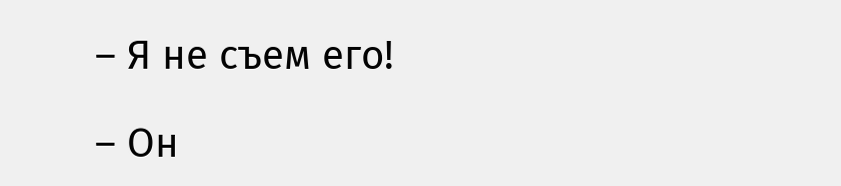– Я не съем его!

– Он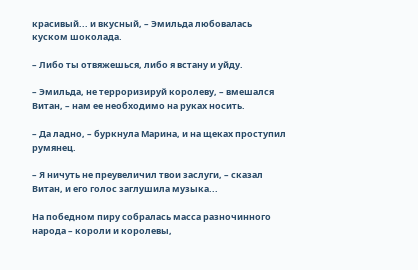красивый... и вкусный, – Эмильда любовалась куском шоколада.

– Либо ты отвяжешься, либо я встану и уйду.

– Эмильда, не терроризируй королеву, – вмешался Витан, – нам ее необходимо на руках носить.

– Да ладно, – буркнула Марина, и на щеках проступил румянец.

– Я ничуть не преувеличил твои заслуги, – сказал Витан, и его голос заглушила музыка...

На победном пиру собралась масса разночинного народа – короли и королевы,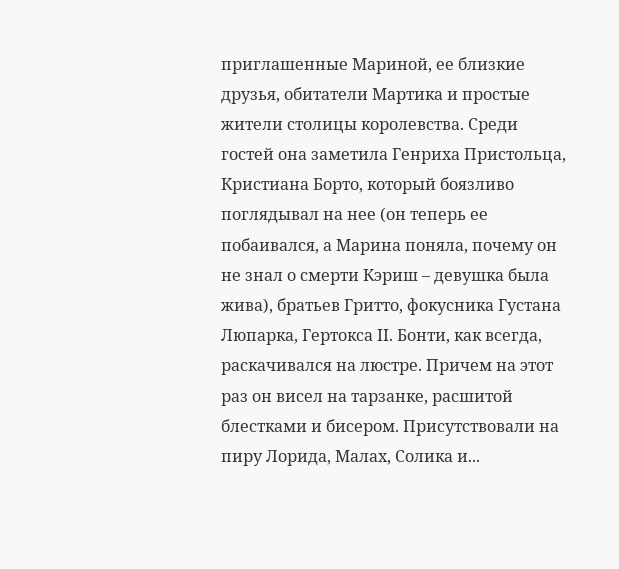приглашенные Мариной, ее близкие друзья, обитатели Мартика и простые жители столицы королевства. Среди гостей она заметила Генриха Пристольца, Кристиана Борто, который боязливо поглядывал на нее (он теперь ее побаивался, а Марина поняла, почему он не знал о смерти Кэриш – девушка была жива), братьев Гритто, фокусника Густана Люпарка, Гертокса II. Бонти, как всегда, раскачивался на люстре. Причем на этот раз он висел на тарзанке, расшитой блестками и бисером. Присутствовали на пиру Лорида, Малах, Солика и...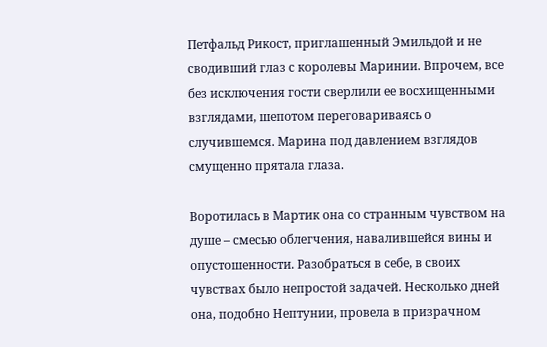Петфальд Рикост, приглашенный Эмильдой и не сводивший глаз с королевы Маринии. Впрочем, все без исключения гости сверлили ее восхищенными взглядами, шепотом переговариваясь о случившемся. Марина под давлением взглядов смущенно прятала глаза.

Воротилась в Мартик она со странным чувством на душе – смесью облегчения, навалившейся вины и опустошенности. Разобраться в себе, в своих чувствах было непростой задачей. Несколько дней она, подобно Нептунии, провела в призрачном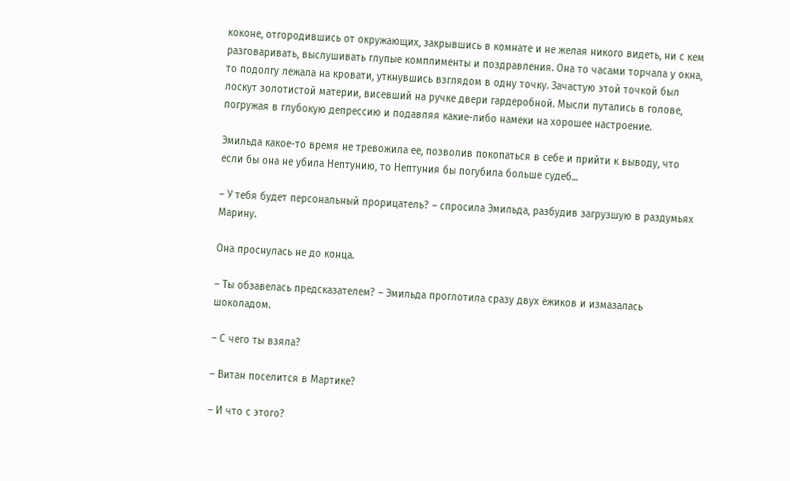коконе, отгородившись от окружающих, закрывшись в комнате и не желая никого видеть, ни с кем разговаривать, выслушивать глупые комплименты и поздравления. Она то часами торчала у окна, то подолгу лежала на кровати, уткнувшись взглядом в одну точку. Зачастую этой точкой был лоскут золотистой материи, висевший на ручке двери гардеробной. Мысли путались в голове, погружая в глубокую депрессию и подавляя какие-либо намеки на хорошее настроение.

Эмильда какое-то время не тревожила ее, позволив покопаться в себе и прийти к выводу, что если бы она не убила Нептунию, то Нептуния бы погубила больше судеб...

– У тебя будет персональный прорицатель? – спросила Эмильда, разбудив загрузшую в раздумьях Марину.

Она проснулась не до конца.

– Ты обзавелась предсказателем? – Эмильда проглотила сразу двух ёжиков и измазалась шоколадом.

– С чего ты взяла?

– Витан поселится в Мартике?

– И что с этого?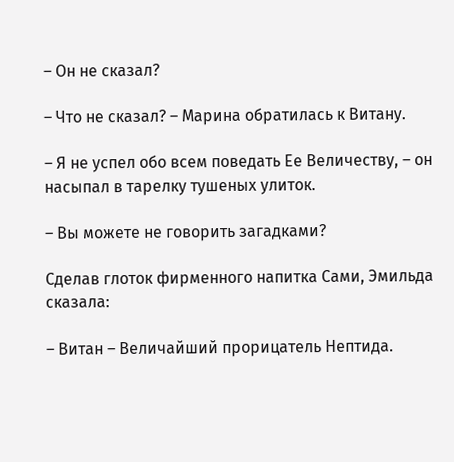– Он не сказал?

– Что не сказал? – Марина обратилась к Витану.

– Я не успел обо всем поведать Ее Величеству, – он насыпал в тарелку тушеных улиток.

– Вы можете не говорить загадками?

Сделав глоток фирменного напитка Сами, Эмильда сказала:

– Витан – Величайший прорицатель Нептида.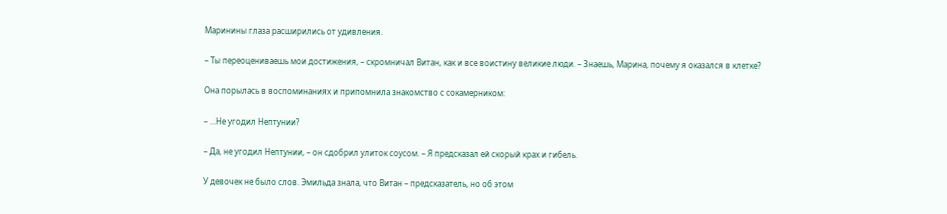Маринины глаза расширились от удивления.

– Ты переоцениваешь мои достижения, – скромничал Витан, как и все воистину великие люди. – Знаешь, Марина, почему я оказался в клетке?

Она порылась в воспоминаниях и припомнила знакомство с сокамерником:

– ...Не угодил Нептунии?

– Да, не угодил Нептунии, – он сдобрил улиток соусом. – Я предсказал ей скорый крах и гибель.

У девочек не было слов. Эмильда знала, что Витан – предсказатель, но об этом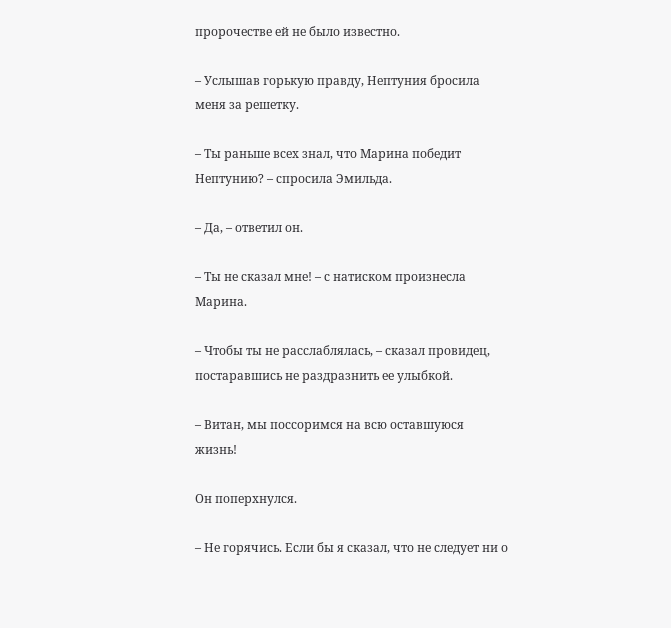пророчестве ей не было известно.

– Услышав горькую правду, Нептуния бросила меня за решетку.

– Ты раньше всех знал, что Марина победит Нептунию? – спросила Эмильда.

– Да, – ответил он.

– Ты не сказал мне! – с натиском произнесла Марина.

– Чтобы ты не расслаблялась, – сказал провидец, постаравшись не раздразнить ее улыбкой.

– Витан, мы поссоримся на всю оставшуюся жизнь!

Он поперхнулся.

– Не горячись. Если бы я сказал, что не следует ни о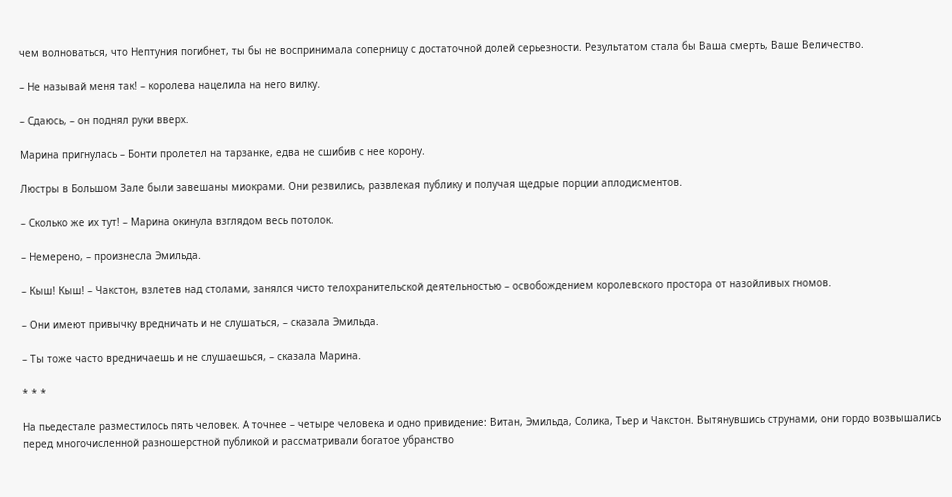чем волноваться, что Нептуния погибнет, ты бы не воспринимала соперницу с достаточной долей серьезности. Результатом стала бы Ваша смерть, Ваше Величество.

– Не называй меня так! – королева нацелила на него вилку.

– Сдаюсь, – он поднял руки вверх.

Марина пригнулась – Бонти пролетел на тарзанке, едва не сшибив с нее корону.

Люстры в Большом Зале были завешаны миокрами. Они резвились, развлекая публику и получая щедрые порции аплодисментов.

– Сколько же их тут! – Марина окинула взглядом весь потолок.

– Немерено, – произнесла Эмильда.

– Кыш! Кыш! – Чакстон, взлетев над столами, занялся чисто телохранительской деятельностью – освобождением королевского простора от назойливых гномов.

– Они имеют привычку вредничать и не слушаться, – сказала Эмильда.

– Ты тоже часто вредничаешь и не слушаешься, – сказала Марина.

* * *

На пьедестале разместилось пять человек. А точнее – четыре человека и одно привидение: Витан, Эмильда, Солика, Тьер и Чакстон. Вытянувшись струнами, они гордо возвышались перед многочисленной разношерстной публикой и рассматривали богатое убранство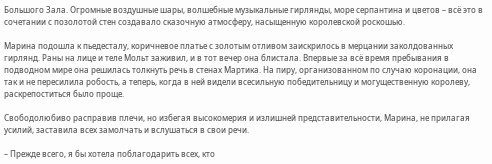Большого Зала. Огромные воздушные шары, волшебные музыкальные гирлянды, море серпантина и цветов – всё это в сочетании с позолотой стен создавало сказочную атмосферу, насыщенную королевской роскошью.

Марина подошла к пьедесталу, коричневое платье с золотым отливом заискрилось в мерцании заколдованных гирлянд. Раны на лице и теле Мольт заживил, и в тот вечер она блистала. Впервые за всё время пребывания в подводном мире она решилась толкнуть речь в стенах Мартика. На пиру, организованном по случаю коронации, она так и не пересилила робость, а теперь, когда в ней видели всесильную победительницу и могущественную королеву, раскрепоститься было проще.

Свободолюбиво расправив плечи, но избегая высокомерия и излишней представительности, Марина, не прилагая усилий, заставила всех замолчать и вслушаться в свои речи.

– Прежде всего, я бы хотела поблагодарить всех, кто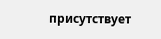присутствует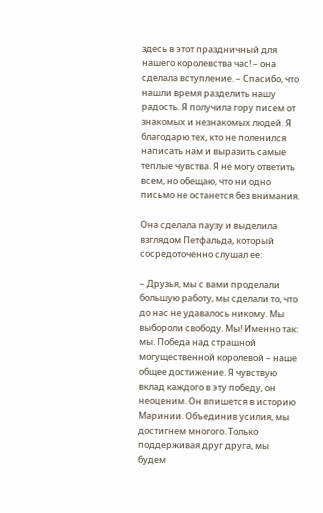здесь в этот праздничный для нашего королевства час! – она сделала вступление. – Спасибо, что нашли время разделить нашу радость. Я получила гору писем от знакомых и незнакомых людей. Я благодарю тех, кто не поленился написать нам и выразить самые теплые чувства. Я не могу ответить всем, но обещаю, что ни одно письмо не останется без внимания.

Она сделала паузу и выделила взглядом Петфальда, который сосредоточенно слушал ее:

– Друзья, мы с вами проделали большую работу, мы сделали то, что до нас не удавалось никому. Мы выбороли свободу. Мы! Именно так: мы. Победа над страшной могущественной королевой – наше общее достижение. Я чувствую вклад каждого в эту победу, он неоценим. Он впишется в историю Маринии. Объединив усилия, мы достигнем многого. Только поддерживая друг друга, мы будем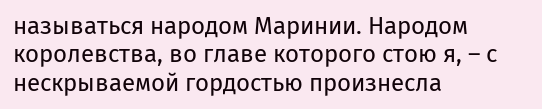называться народом Маринии. Народом королевства, во главе которого стою я, – с нескрываемой гордостью произнесла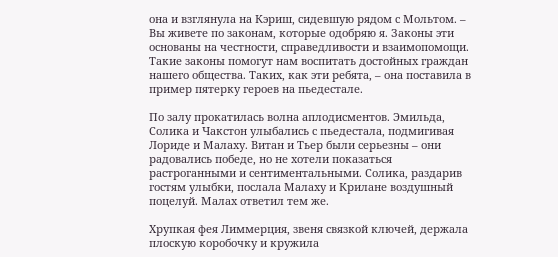она и взглянула на Кэриш, сидевшую рядом с Мольтом. – Вы живете по законам, которые одобряю я. Законы эти основаны на честности, справедливости и взаимопомощи. Такие законы помогут нам воспитать достойных граждан нашего общества. Таких, как эти ребята, – она поставила в пример пятерку героев на пьедестале.

По залу прокатилась волна аплодисментов. Эмильда, Солика и Чакстон улыбались с пьедестала, подмигивая Лориде и Малаху. Витан и Тьер были серьезны – они радовались победе, но не хотели показаться растроганными и сентиментальными. Солика, раздарив гостям улыбки, послала Малаху и Крилане воздушный поцелуй. Малах ответил тем же.

Хрупкая фея Лиммерция, звеня связкой ключей, держала плоскую коробочку и кружила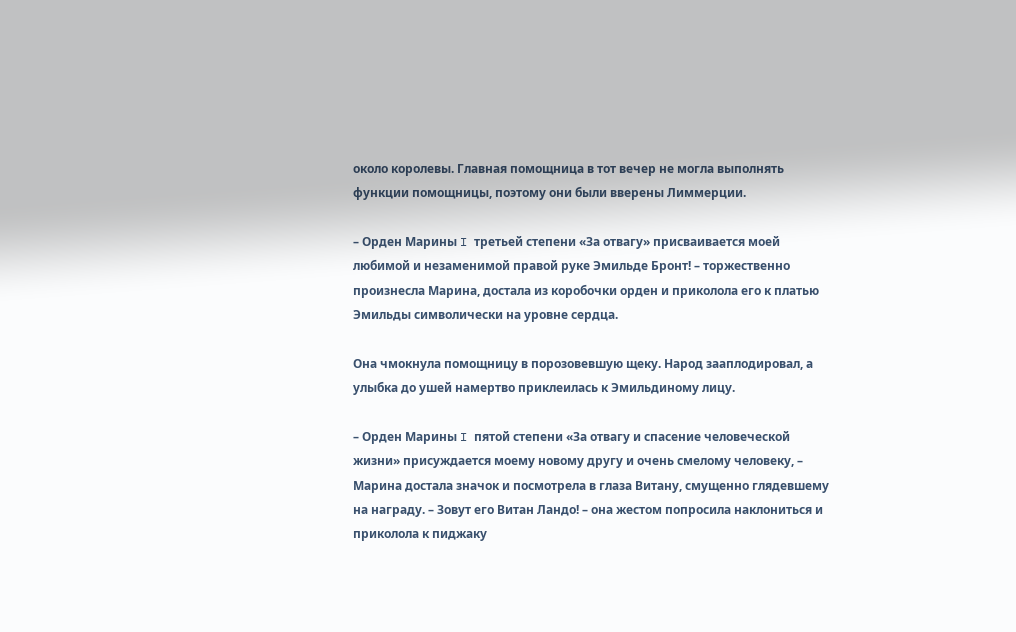около королевы. Главная помощница в тот вечер не могла выполнять функции помощницы, поэтому они были вверены Лиммерции.

– Орден Марины I третьей степени «За отвагу» присваивается моей любимой и незаменимой правой руке Эмильде Бронт! – торжественно произнесла Марина, достала из коробочки орден и приколола его к платью Эмильды символически на уровне сердца.

Она чмокнула помощницу в порозовевшую щеку. Народ зааплодировал, а улыбка до ушей намертво приклеилась к Эмильдиному лицу.

– Орден Марины I пятой степени «За отвагу и спасение человеческой жизни» присуждается моему новому другу и очень смелому человеку, – Марина достала значок и посмотрела в глаза Витану, смущенно глядевшему на награду. – Зовут его Витан Ландо! – она жестом попросила наклониться и приколола к пиджаку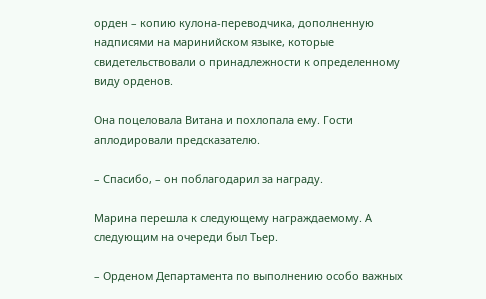орден – копию кулона-переводчика, дополненную надписями на маринийском языке, которые свидетельствовали о принадлежности к определенному виду орденов.

Она поцеловала Витана и похлопала ему. Гости аплодировали предсказателю.

– Спасибо, – он поблагодарил за награду.

Марина перешла к следующему награждаемому. А следующим на очереди был Тьер.

– Орденом Департамента по выполнению особо важных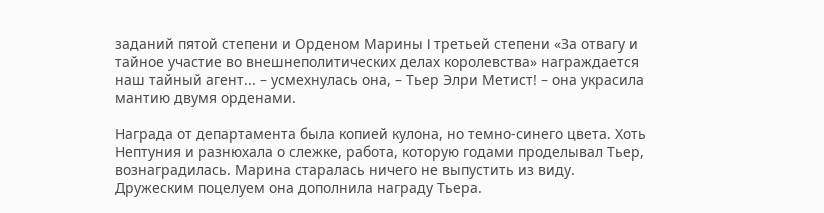заданий пятой степени и Орденом Марины I третьей степени «За отвагу и тайное участие во внешнеполитических делах королевства» награждается наш тайный агент... – усмехнулась она, – Тьер Элри Метист! – она украсила мантию двумя орденами.

Награда от департамента была копией кулона, но темно-синего цвета. Хоть Нептуния и разнюхала о слежке, работа, которую годами проделывал Тьер, вознаградилась. Марина старалась ничего не выпустить из виду. Дружеским поцелуем она дополнила награду Тьера.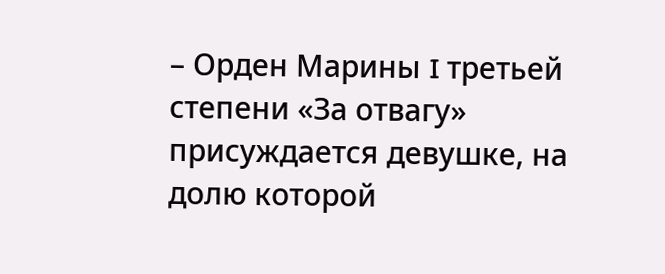– Орден Марины I третьей степени «За отвагу» присуждается девушке, на долю которой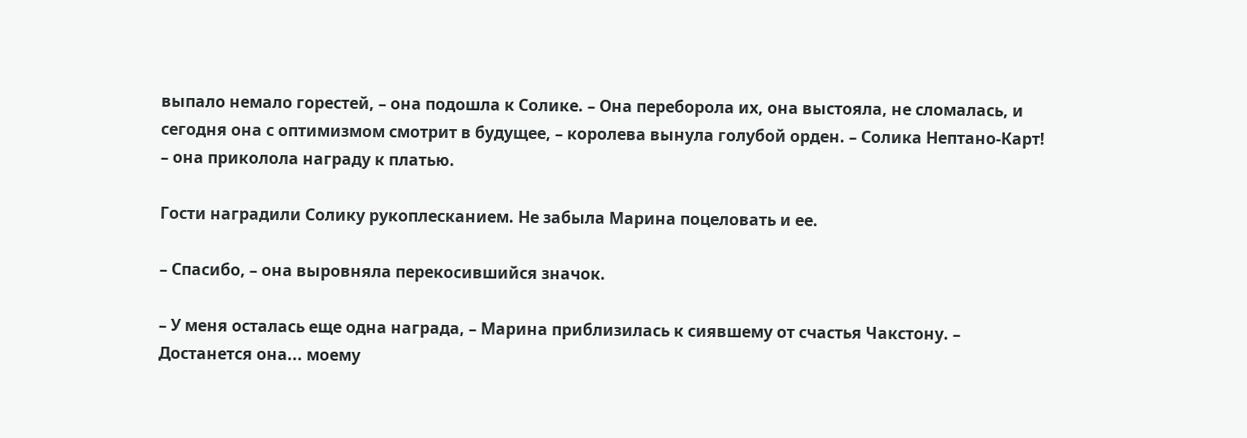выпало немало горестей, – она подошла к Солике. – Она переборола их, она выстояла, не сломалась, и сегодня она с оптимизмом смотрит в будущее, – королева вынула голубой орден. – Солика Нептано-Карт! – она приколола награду к платью.

Гости наградили Солику рукоплесканием. Не забыла Марина поцеловать и ее.

– Спасибо, – она выровняла перекосившийся значок.

– У меня осталась еще одна награда, – Марина приблизилась к сиявшему от счастья Чакстону. – Достанется она... моему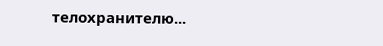телохранителю...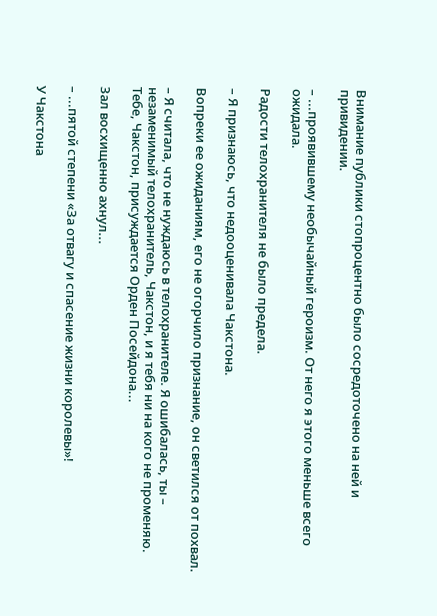Внимание публики стопроцентно было сосредоточено на ней и привидении.

– ...проявившему необычайный героизм. От него я этого меньше всего ожидала.

Радости телохранителя не было предела.

– Я признаюсь, что недооценивала Чакстона.

Вопреки ее ожиданиям, его не огорчило признание, он светился от похвал.

– Я считала, что не нуждаюсь в телохранителе. Я ошибалась, ты – незаменимый телохранитель, Чакстон, и я тебя ни на кого не променяю. Тебе, Чакстон, присуждается Орден Посейдона...

Зал восхищенно ахнул...

– ...пятой степени «За отвагу и спасение жизни королевы»!

У Чакстона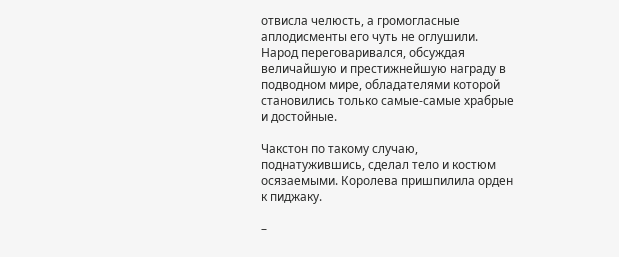отвисла челюсть, а громогласные аплодисменты его чуть не оглушили. Народ переговаривался, обсуждая величайшую и престижнейшую награду в подводном мире, обладателями которой становились только самые-самые храбрые и достойные.

Чакстон по такому случаю, поднатужившись, сделал тело и костюм осязаемыми. Королева пришпилила орден к пиджаку.

–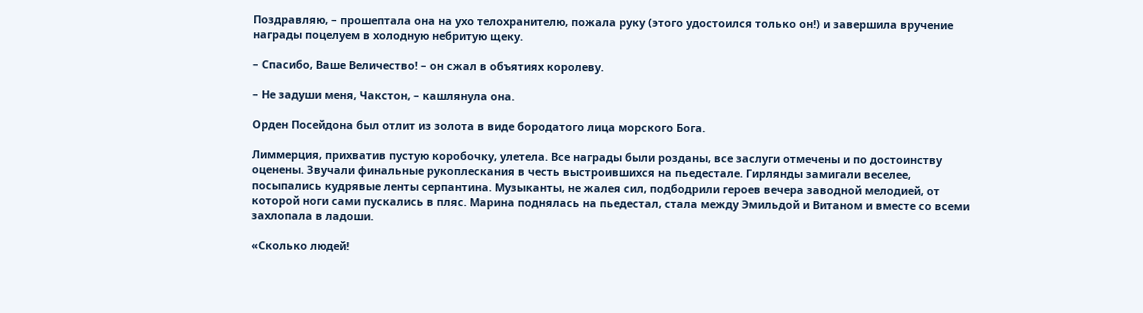Поздравляю, – прошептала она на ухо телохранителю, пожала руку (этого удостоился только он!) и завершила вручение награды поцелуем в холодную небритую щеку.

– Спасибо, Ваше Величество! – он сжал в объятиях королеву.

– Не задуши меня, Чакстон, – кашлянула она.

Орден Посейдона был отлит из золота в виде бородатого лица морского Бога.

Лиммерция, прихватив пустую коробочку, улетела. Все награды были розданы, все заслуги отмечены и по достоинству оценены. Звучали финальные рукоплескания в честь выстроившихся на пьедестале. Гирлянды замигали веселее, посыпались кудрявые ленты серпантина. Музыканты, не жалея сил, подбодрили героев вечера заводной мелодией, от которой ноги сами пускались в пляс. Марина поднялась на пьедестал, стала между Эмильдой и Витаном и вместе со всеми захлопала в ладоши.

«Сколько людей!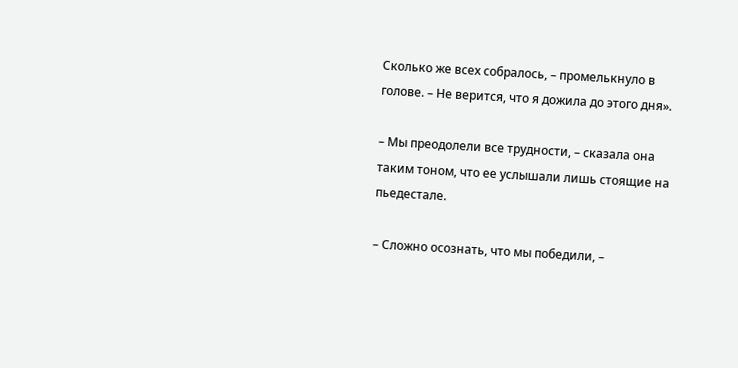Сколько же всех собралось, – промелькнуло в голове. – Не верится, что я дожила до этого дня».

– Мы преодолели все трудности, – сказала она таким тоном, что ее услышали лишь стоящие на пьедестале.

– Сложно осознать, что мы победили, –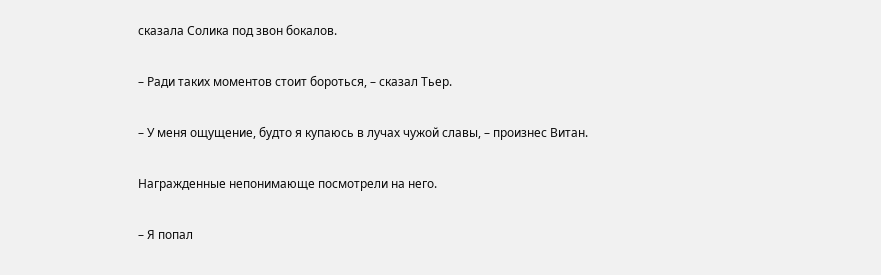сказала Солика под звон бокалов.

– Ради таких моментов стоит бороться, – сказал Тьер.

– У меня ощущение, будто я купаюсь в лучах чужой славы, – произнес Витан.

Награжденные непонимающе посмотрели на него.

– Я попал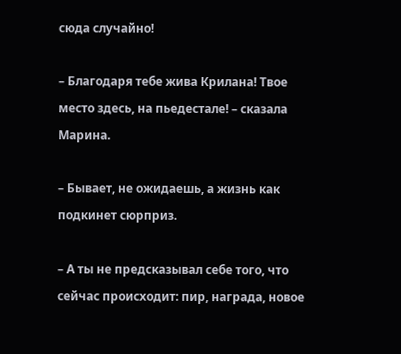сюда случайно!

– Благодаря тебе жива Крилана! Твое место здесь, на пьедестале! – сказала Марина.

– Бывает, не ожидаешь, а жизнь как подкинет сюрприз.

– А ты не предсказывал себе того, что сейчас происходит: пир, награда, новое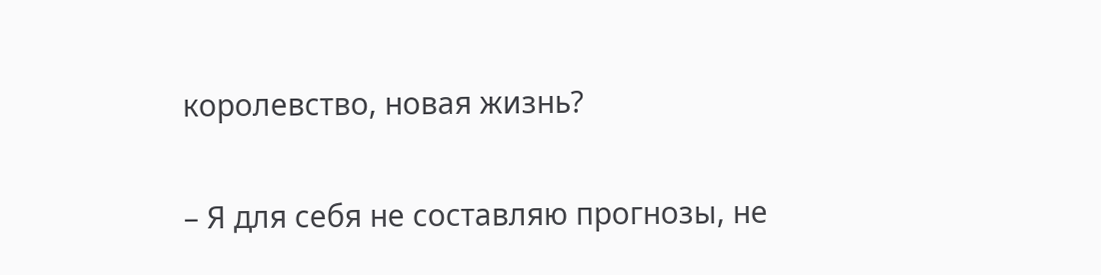королевство, новая жизнь?

– Я для себя не составляю прогнозы, не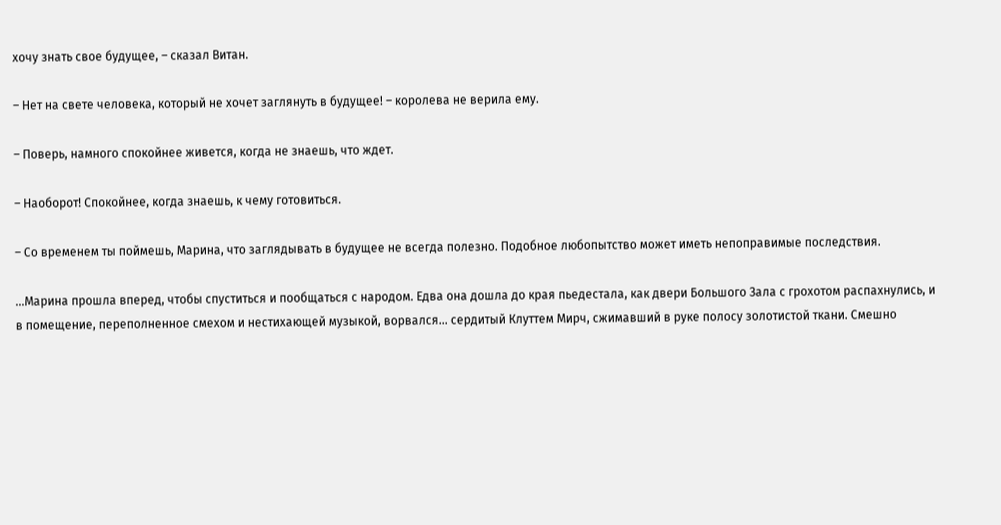хочу знать свое будущее, – сказал Витан.

– Нет на свете человека, который не хочет заглянуть в будущее! – королева не верила ему.

– Поверь, намного спокойнее живется, когда не знаешь, что ждет.

– Наоборот! Спокойнее, когда знаешь, к чему готовиться.

– Со временем ты поймешь, Марина, что заглядывать в будущее не всегда полезно. Подобное любопытство может иметь непоправимые последствия.

...Марина прошла вперед, чтобы спуститься и пообщаться с народом. Едва она дошла до края пьедестала, как двери Большого Зала с грохотом распахнулись, и в помещение, переполненное смехом и нестихающей музыкой, ворвался... сердитый Клуттем Мирч, сжимавший в руке полосу золотистой ткани. Смешно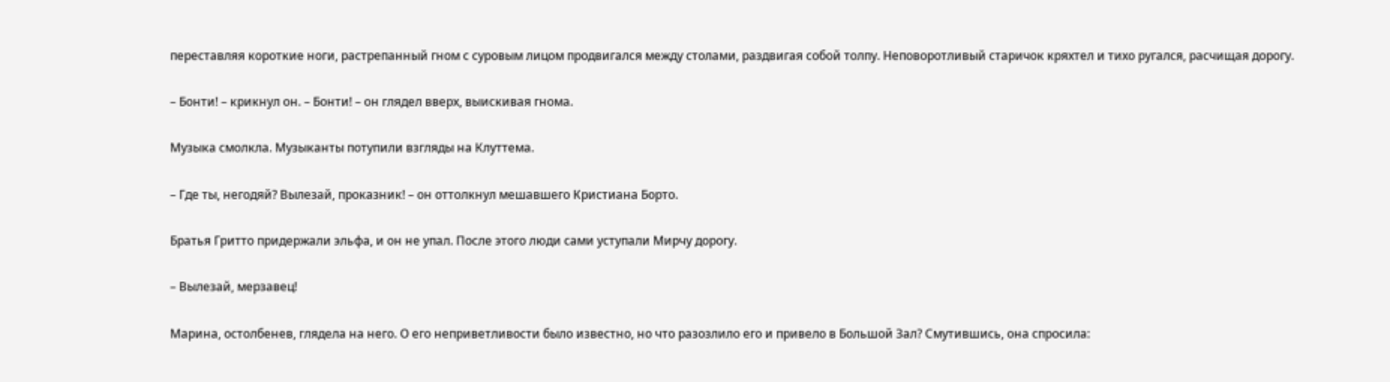переставляя короткие ноги, растрепанный гном с суровым лицом продвигался между столами, раздвигая собой толпу. Неповоротливый старичок кряхтел и тихо ругался, расчищая дорогу.

– Бонти! – крикнул он. – Бонти! – он глядел вверх, выискивая гнома.

Музыка смолкла. Музыканты потупили взгляды на Клуттема.

– Где ты, негодяй? Вылезай, проказник! – он оттолкнул мешавшего Кристиана Борто.

Братья Гритто придержали эльфа, и он не упал. После этого люди сами уступали Мирчу дорогу.

– Вылезай, мерзавец!

Марина, остолбенев, глядела на него. О его неприветливости было известно, но что разозлило его и привело в Большой Зал? Смутившись, она спросила: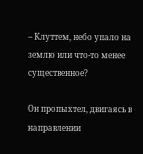– Клуттем, небо упало на землю или что-то менее существенное?

Он пропыхтел, двигаясь в направлении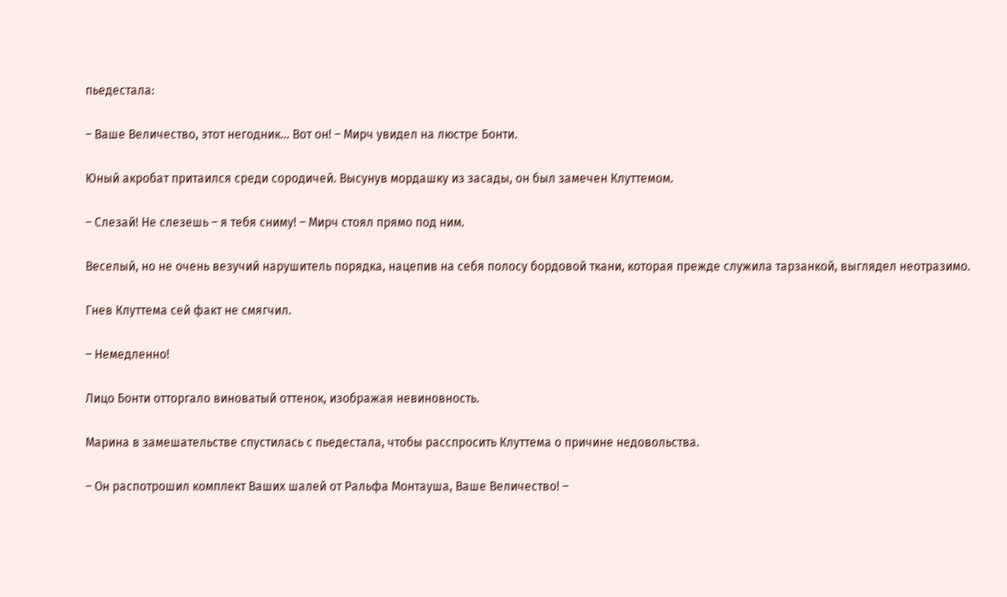пьедестала:

– Ваше Величество, этот негодник... Вот он! – Мирч увидел на люстре Бонти.

Юный акробат притаился среди сородичей. Высунув мордашку из засады, он был замечен Клуттемом.

– Слезай! Не слезешь – я тебя сниму! – Мирч стоял прямо под ним.

Веселый, но не очень везучий нарушитель порядка, нацепив на себя полосу бордовой ткани, которая прежде служила тарзанкой, выглядел неотразимо.

Гнев Клуттема сей факт не смягчил.

– Немедленно!

Лицо Бонти отторгало виноватый оттенок, изображая невиновность.

Марина в замешательстве спустилась с пьедестала, чтобы расспросить Клуттема о причине недовольства.

– Он распотрошил комплект Ваших шалей от Ральфа Монтауша, Ваше Величество! –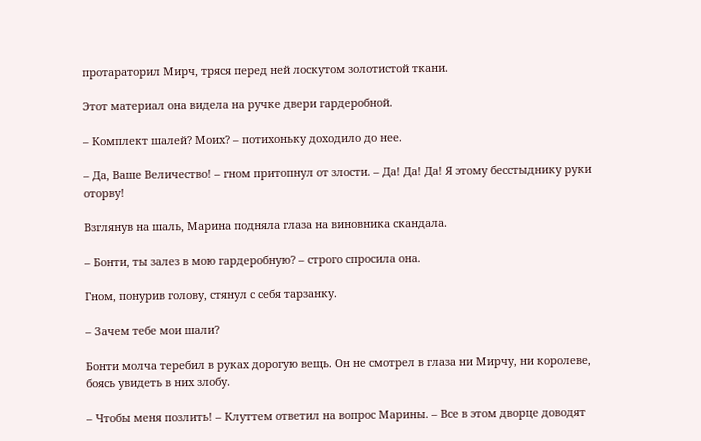протараторил Мирч, тряся перед ней лоскутом золотистой ткани.

Этот материал она видела на ручке двери гардеробной.

– Комплект шалей? Моих? – потихоньку доходило до нее.

– Да, Ваше Величество! – гном притопнул от злости. – Да! Да! Да! Я этому бесстыднику руки оторву!

Взглянув на шаль, Марина подняла глаза на виновника скандала.

– Бонти, ты залез в мою гардеробную? – строго спросила она.

Гном, понурив голову, стянул с себя тарзанку.

– Зачем тебе мои шали?

Бонти молча теребил в руках дорогую вещь. Он не смотрел в глаза ни Мирчу, ни королеве, боясь увидеть в них злобу.

– Чтобы меня позлить! – Клуттем ответил на вопрос Марины. – Все в этом дворце доводят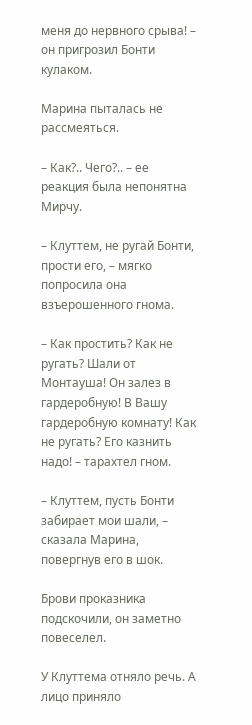меня до нервного срыва! – он пригрозил Бонти кулаком.

Марина пыталась не рассмеяться.

– Как?.. Чего?.. – ее реакция была непонятна Мирчу.

– Клуттем, не ругай Бонти, прости его, – мягко попросила она взъерошенного гнома.

– Как простить? Как не ругать? Шали от Монтауша! Он залез в гардеробную! В Вашу гардеробную комнату! Как не ругать? Его казнить надо! – тарахтел гном.

– Клуттем, пусть Бонти забирает мои шали, – сказала Марина, повергнув его в шок.

Брови проказника подскочили, он заметно повеселел.

У Клуттема отняло речь. А лицо приняло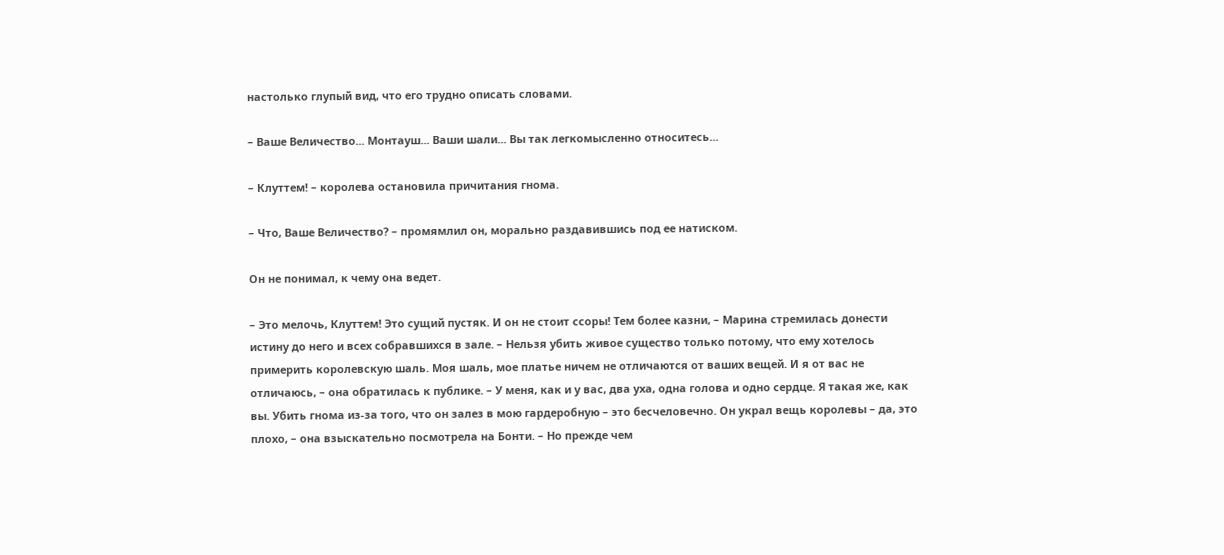настолько глупый вид, что его трудно описать словами.

– Ваше Величество... Монтауш... Ваши шали... Вы так легкомысленно относитесь...

– Клуттем! – королева остановила причитания гнома.

– Что, Ваше Величество? – промямлил он, морально раздавившись под ее натиском.

Он не понимал, к чему она ведет.

– Это мелочь, Клуттем! Это сущий пустяк. И он не стоит ссоры! Тем более казни, – Марина стремилась донести истину до него и всех собравшихся в зале. – Нельзя убить живое существо только потому, что ему хотелось примерить королевскую шаль. Моя шаль, мое платье ничем не отличаются от ваших вещей. И я от вас не отличаюсь, – она обратилась к публике. – У меня, как и у вас, два уха, одна голова и одно сердце. Я такая же, как вы. Убить гнома из-за того, что он залез в мою гардеробную – это бесчеловечно. Он украл вещь королевы – да, это плохо, – она взыскательно посмотрела на Бонти. – Но прежде чем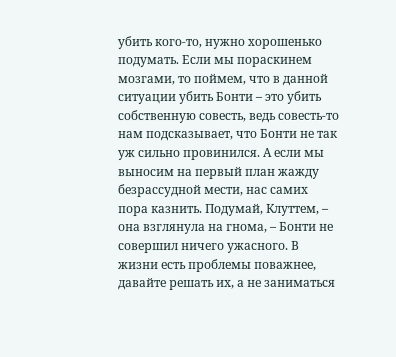убить кого-то, нужно хорошенько подумать. Если мы пораскинем мозгами, то поймем, что в данной ситуации убить Бонти – это убить собственную совесть, ведь совесть-то нам подсказывает, что Бонти не так уж сильно провинился. А если мы выносим на первый план жажду безрассудной мести, нас самих пора казнить. Подумай, Клуттем, – она взглянула на гнома, – Бонти не совершил ничего ужасного. В жизни есть проблемы поважнее, давайте решать их, а не заниматься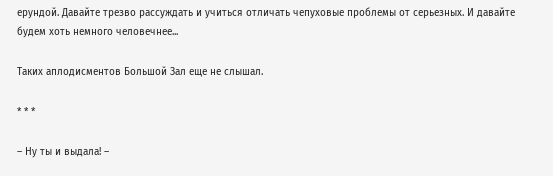ерундой. Давайте трезво рассуждать и учиться отличать чепуховые проблемы от серьезных. И давайте будем хоть немного человечнее...

Таких аплодисментов Большой Зал еще не слышал.

* * *

– Ну ты и выдала! –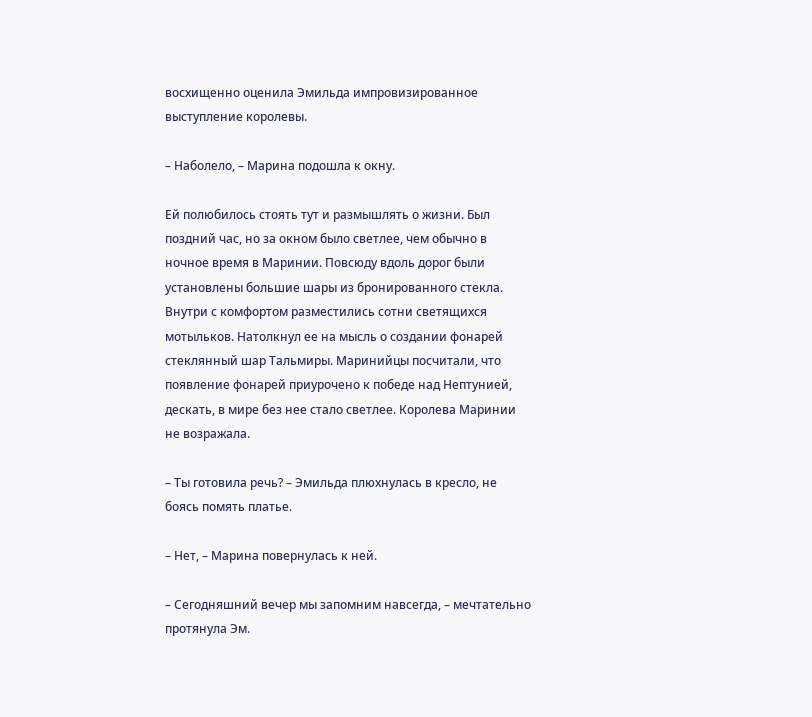восхищенно оценила Эмильда импровизированное выступление королевы.

– Наболело, – Марина подошла к окну.

Ей полюбилось стоять тут и размышлять о жизни. Был поздний час, но за окном было светлее, чем обычно в ночное время в Маринии. Повсюду вдоль дорог были установлены большие шары из бронированного стекла. Внутри с комфортом разместились сотни светящихся мотыльков. Натолкнул ее на мысль о создании фонарей стеклянный шар Тальмиры. Маринийцы посчитали, что появление фонарей приурочено к победе над Нептунией, дескать, в мире без нее стало светлее. Королева Маринии не возражала.

– Ты готовила речь? – Эмильда плюхнулась в кресло, не боясь помять платье.

– Нет, – Марина повернулась к ней.

– Сегодняшний вечер мы запомним навсегда, – мечтательно протянула Эм.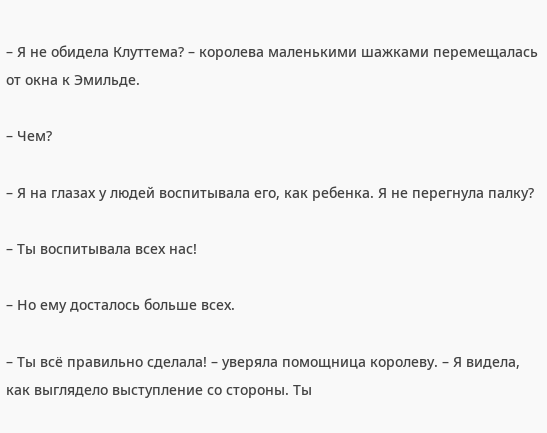– Я не обидела Клуттема? – королева маленькими шажками перемещалась от окна к Эмильде.

– Чем?

– Я на глазах у людей воспитывала его, как ребенка. Я не перегнула палку?

– Ты воспитывала всех нас!

– Но ему досталось больше всех.

– Ты всё правильно сделала! – уверяла помощница королеву. – Я видела, как выглядело выступление со стороны. Ты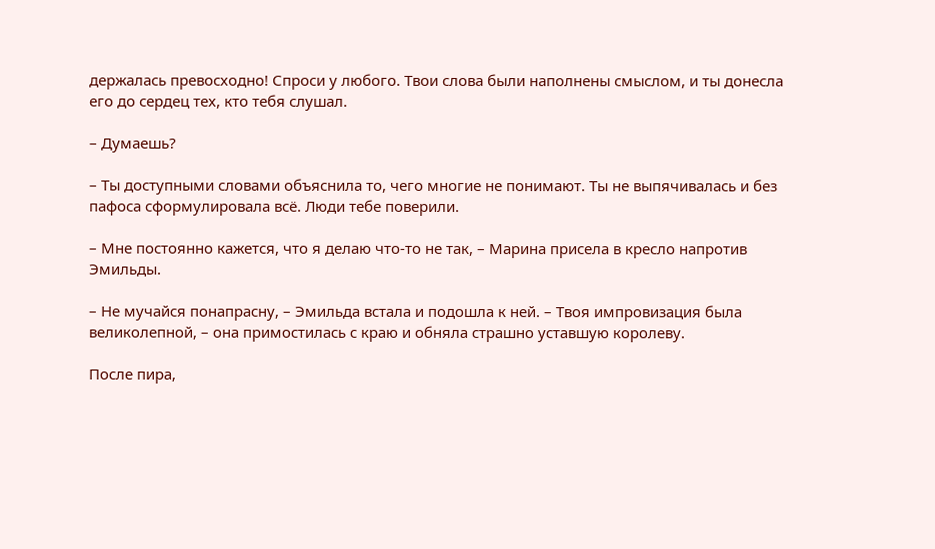держалась превосходно! Спроси у любого. Твои слова были наполнены смыслом, и ты донесла его до сердец тех, кто тебя слушал.

– Думаешь?

– Ты доступными словами объяснила то, чего многие не понимают. Ты не выпячивалась и без пафоса сформулировала всё. Люди тебе поверили.

– Мне постоянно кажется, что я делаю что-то не так, – Марина присела в кресло напротив Эмильды.

– Не мучайся понапрасну, – Эмильда встала и подошла к ней. – Твоя импровизация была великолепной, – она примостилась с краю и обняла страшно уставшую королеву.

После пира,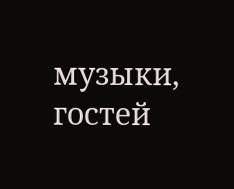музыки, гостей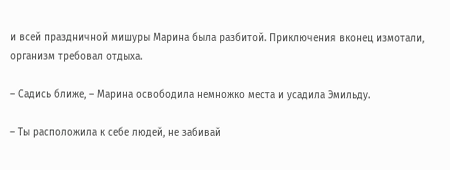и всей праздничной мишуры Марина была разбитой. Приключения вконец измотали, организм требовал отдыха.

– Садись ближе, – Марина освободила немножко места и усадила Эмильду.

– Ты расположила к себе людей, не забивай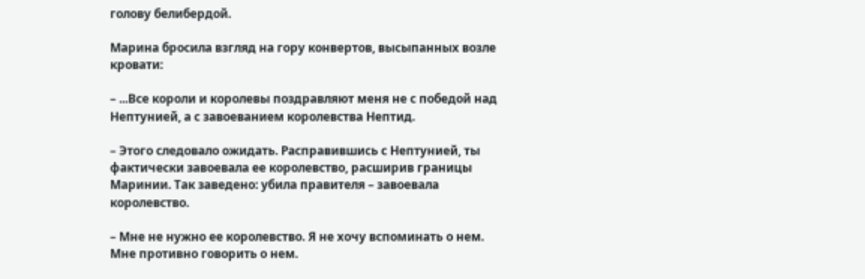голову белибердой.

Марина бросила взгляд на гору конвертов, высыпанных возле кровати:

– ...Все короли и королевы поздравляют меня не с победой над Нептунией, а с завоеванием королевства Нептид.

– Этого следовало ожидать. Расправившись с Нептунией, ты фактически завоевала ее королевство, расширив границы Маринии. Так заведено: убила правителя – завоевала королевство.

– Мне не нужно ее королевство. Я не хочу вспоминать о нем. Мне противно говорить о нем.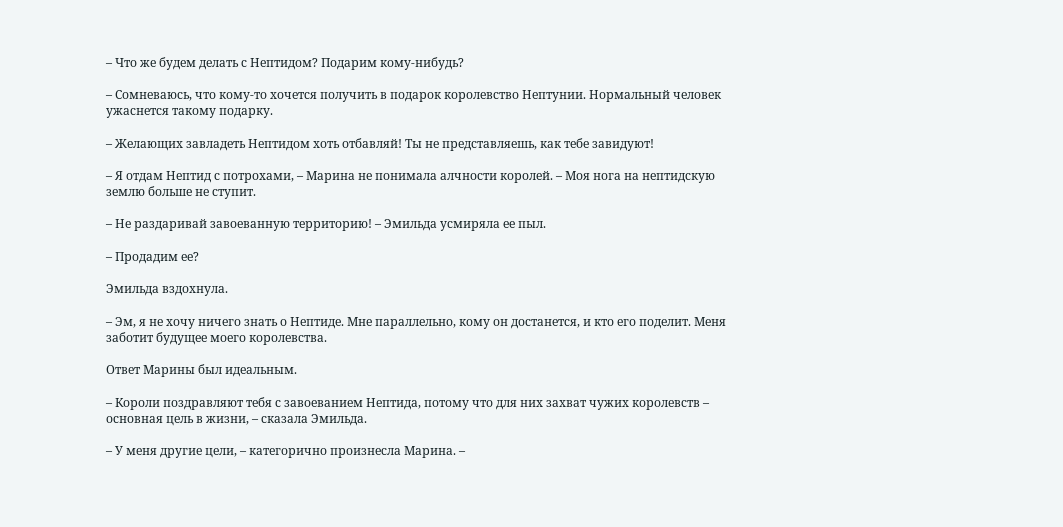– Что же будем делать с Нептидом? Подарим кому-нибудь?

– Сомневаюсь, что кому-то хочется получить в подарок королевство Нептунии. Нормальный человек ужаснется такому подарку.

– Желающих завладеть Нептидом хоть отбавляй! Ты не представляешь, как тебе завидуют!

– Я отдам Нептид с потрохами, – Марина не понимала алчности королей. – Моя нога на нептидскую землю больше не ступит.

– Не раздаривай завоеванную территорию! – Эмильда усмиряла ее пыл.

– Продадим ее?

Эмильда вздохнула.

– Эм, я не хочу ничего знать о Нептиде. Мне параллельно, кому он достанется, и кто его поделит. Меня заботит будущее моего королевства.

Ответ Марины был идеальным.

– Короли поздравляют тебя с завоеванием Нептида, потому что для них захват чужих королевств – основная цель в жизни, – сказала Эмильда.

– У меня другие цели, – категорично произнесла Марина. –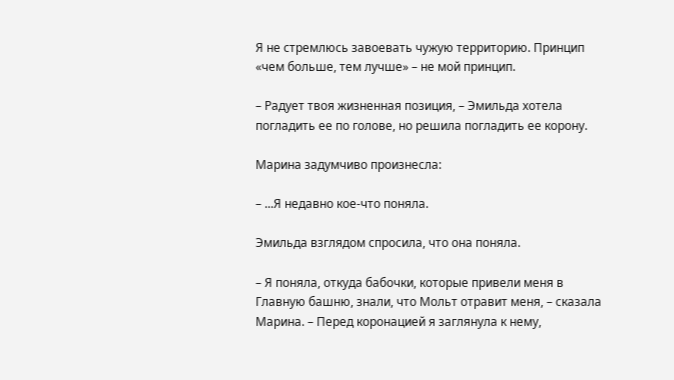Я не стремлюсь завоевать чужую территорию. Принцип «чем больше, тем лучше» – не мой принцип.

– Радует твоя жизненная позиция, – Эмильда хотела погладить ее по голове, но решила погладить ее корону.

Марина задумчиво произнесла:

– ...Я недавно кое-что поняла.

Эмильда взглядом спросила, что она поняла.

– Я поняла, откуда бабочки, которые привели меня в Главную башню, знали, что Мольт отравит меня, – сказала Марина. – Перед коронацией я заглянула к нему,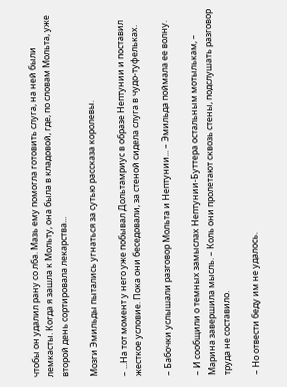чтобы он удалил рану со лба. Мазь ему помогла готовить слуга, на ней были лемкасты. Когда я зашла к Мольту, она была в кладовой, где, по словам Мольта, уже второй день сортировала лекарства...

Мозги Эмильды пытались угнаться за сутью рассказа королевы.

– ...На тот момент у него уже побывал Дольтамриус в образе Нептунии и поставил жесткое условие. Пока они беседовали, за стеной сидела слуга в чудо-туфельках.

– Бабочки услышали разговор Мольта и Нептунии... – Эмильда поймала ее волну.

– И сообщили о темных замыслах Нептунии-Буттера остальным мотылькам, – Марина завершила мысль. – Коль они пролетают сквозь стены, подслушать разговор труда не составило.

– Но отвести беду им не удалось.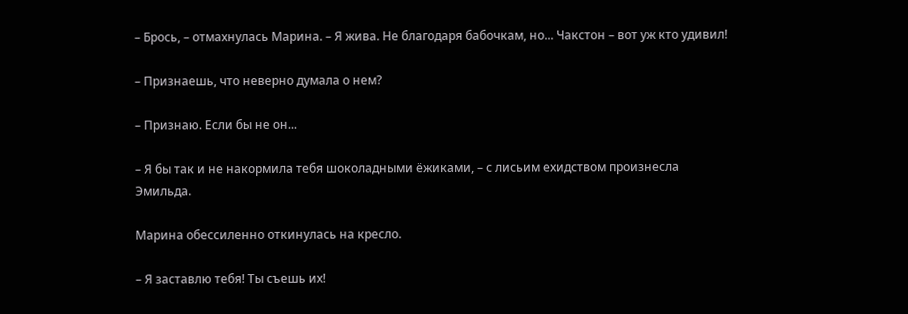– Брось, – отмахнулась Марина. – Я жива. Не благодаря бабочкам, но... Чакстон – вот уж кто удивил!

– Признаешь, что неверно думала о нем?

– Признаю. Если бы не он...

– Я бы так и не накормила тебя шоколадными ёжиками, – с лисьим ехидством произнесла Эмильда.

Марина обессиленно откинулась на кресло.

– Я заставлю тебя! Ты съешь их!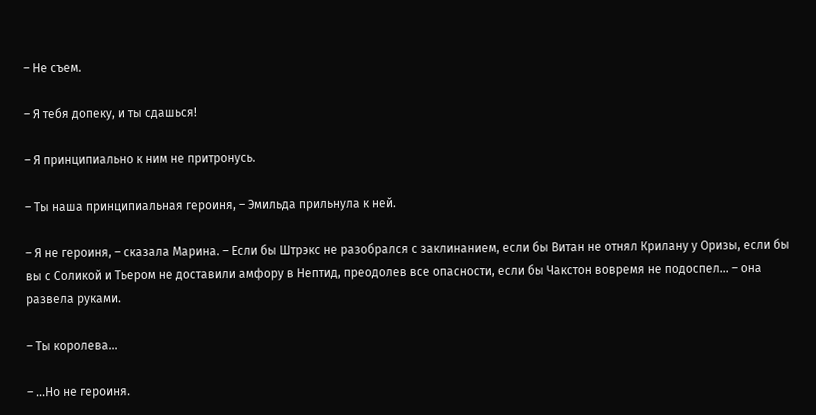– Не съем.

– Я тебя допеку, и ты сдашься!

– Я принципиально к ним не притронусь.

– Ты наша принципиальная героиня, – Эмильда прильнула к ней.

– Я не героиня, – сказала Марина. – Если бы Штрэкс не разобрался с заклинанием, если бы Витан не отнял Крилану у Оризы, если бы вы с Соликой и Тьером не доставили амфору в Нептид, преодолев все опасности, если бы Чакстон вовремя не подоспел... – она развела руками.

– Ты королева...

– ...Но не героиня.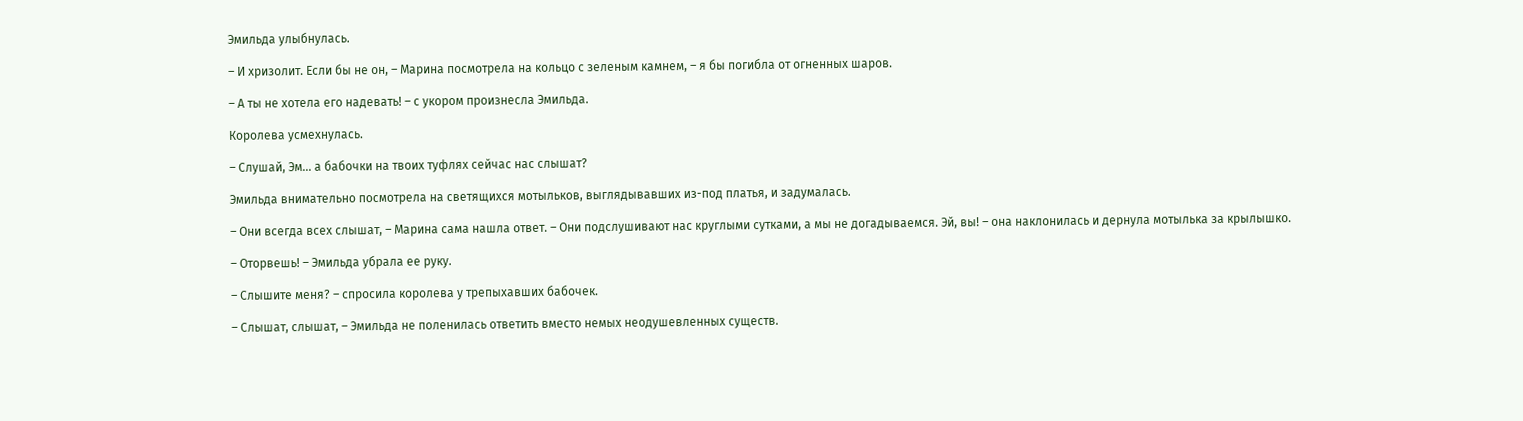Эмильда улыбнулась.

– И хризолит. Если бы не он, – Марина посмотрела на кольцо с зеленым камнем, – я бы погибла от огненных шаров.

– А ты не хотела его надевать! – с укором произнесла Эмильда.

Королева усмехнулась.

– Слушай, Эм... а бабочки на твоих туфлях сейчас нас слышат?

Эмильда внимательно посмотрела на светящихся мотыльков, выглядывавших из-под платья, и задумалась.

– Они всегда всех слышат, – Марина сама нашла ответ. – Они подслушивают нас круглыми сутками, а мы не догадываемся. Эй, вы! – она наклонилась и дернула мотылька за крылышко.

– Оторвешь! – Эмильда убрала ее руку.

– Слышите меня? – спросила королева у трепыхавших бабочек.

– Слышат, слышат, – Эмильда не поленилась ответить вместо немых неодушевленных существ.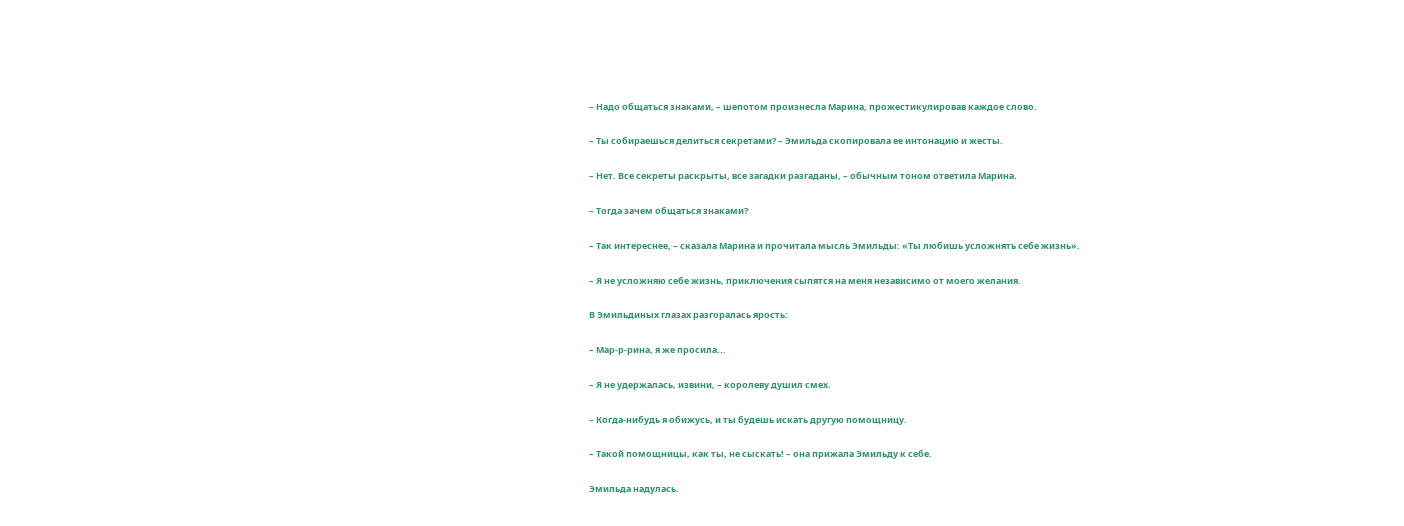– Надо общаться знаками, – шепотом произнесла Марина, прожестикулировав каждое слово.

– Ты собираешься делиться секретами? – Эмильда скопировала ее интонацию и жесты.

– Нет. Все секреты раскрыты, все загадки разгаданы, – обычным тоном ответила Марина.

– Тогда зачем общаться знаками?

– Так интереснее, – сказала Марина и прочитала мысль Эмильды: «Ты любишь усложнять себе жизнь».

– Я не усложняю себе жизнь, приключения сыпятся на меня независимо от моего желания.

В Эмильдиных глазах разгоралась ярость:

– Мар-р-рина, я же просила...

– Я не удержалась, извини, – королеву душил смех.

– Когда-нибудь я обижусь, и ты будешь искать другую помощницу.

– Такой помощницы, как ты, не сыскать! – она прижала Эмильду к себе.

Эмильда надулась.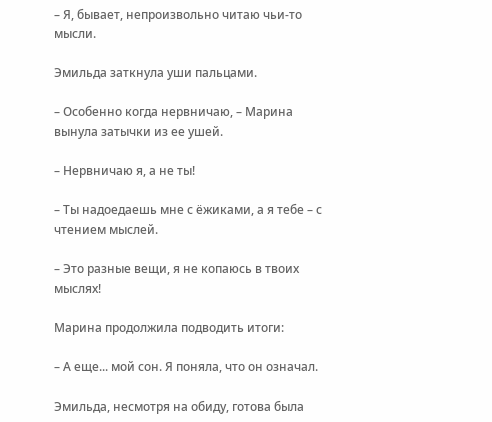– Я, бывает, непроизвольно читаю чьи-то мысли.

Эмильда заткнула уши пальцами.

– Особенно когда нервничаю, – Марина вынула затычки из ее ушей.

– Нервничаю я, а не ты!

– Ты надоедаешь мне с ёжиками, а я тебе – с чтением мыслей.

– Это разные вещи, я не копаюсь в твоих мыслях!

Марина продолжила подводить итоги:

– А еще... мой сон. Я поняла, что он означал.

Эмильда, несмотря на обиду, готова была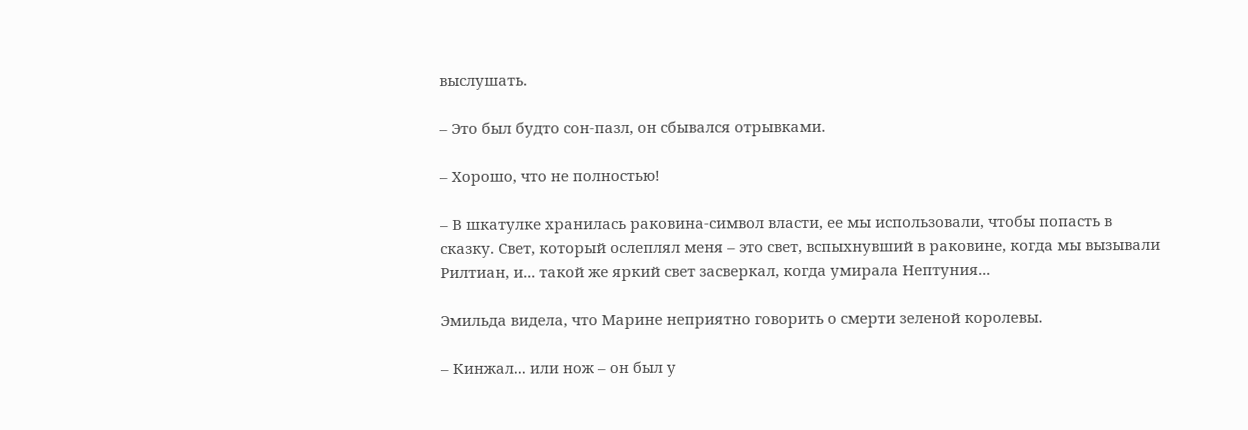выслушать.

– Это был будто сон-пазл, он сбывался отрывками.

– Хорошо, что не полностью!

– В шкатулке хранилась раковина-символ власти, ее мы использовали, чтобы попасть в сказку. Свет, который ослеплял меня – это свет, вспыхнувший в раковине, когда мы вызывали Рилтиан, и... такой же яркий свет засверкал, когда умирала Нептуния...

Эмильда видела, что Марине неприятно говорить о смерти зеленой королевы.

– Кинжал... или нож – он был у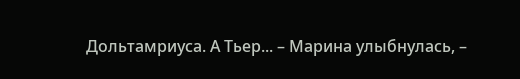Дольтамриуса. А Тьер... – Марина улыбнулась, –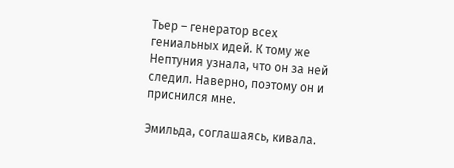Тьер – генератор всех гениальных идей. К тому же Нептуния узнала, что он за ней следил. Наверно, поэтому он и приснился мне.

Эмильда, соглашаясь, кивала.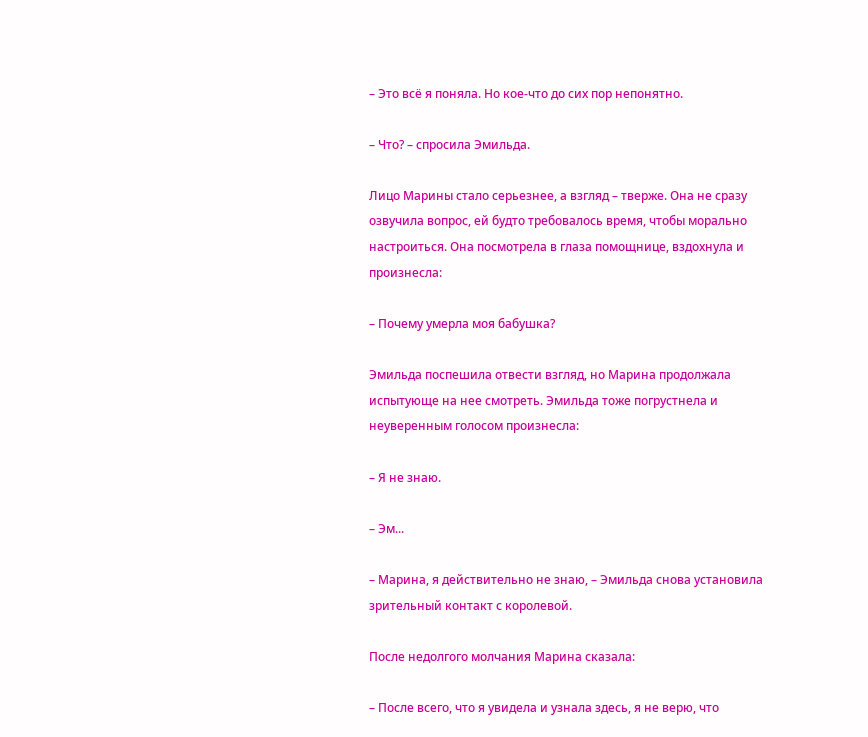– Это всё я поняла. Но кое-что до сих пор непонятно.

– Что? – спросила Эмильда.

Лицо Марины стало серьезнее, а взгляд – тверже. Она не сразу озвучила вопрос, ей будто требовалось время, чтобы морально настроиться. Она посмотрела в глаза помощнице, вздохнула и произнесла:

– Почему умерла моя бабушка?

Эмильда поспешила отвести взгляд, но Марина продолжала испытующе на нее смотреть. Эмильда тоже погрустнела и неуверенным голосом произнесла:

– Я не знаю.

– Эм...

– Марина, я действительно не знаю, – Эмильда снова установила зрительный контакт с королевой.

После недолгого молчания Марина сказала:

– После всего, что я увидела и узнала здесь, я не верю, что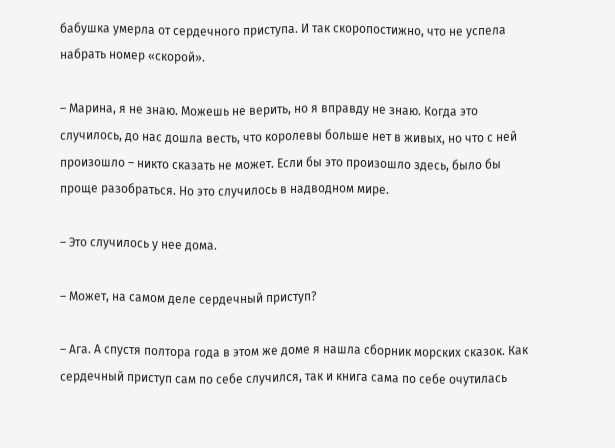бабушка умерла от сердечного приступа. И так скоропостижно, что не успела набрать номер «скорой».

– Марина, я не знаю. Можешь не верить, но я вправду не знаю. Когда это случилось, до нас дошла весть, что королевы больше нет в живых, но что с ней произошло – никто сказать не может. Если бы это произошло здесь, было бы проще разобраться. Но это случилось в надводном мире.

– Это случилось у нее дома.

– Может, на самом деле сердечный приступ?

– Ага. А спустя полтора года в этом же доме я нашла сборник морских сказок. Как сердечный приступ сам по себе случился, так и книга сама по себе очутилась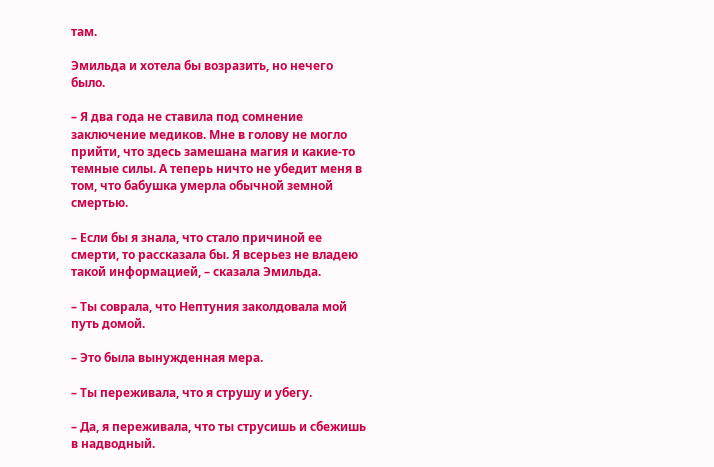там.

Эмильда и хотела бы возразить, но нечего было.

– Я два года не ставила под сомнение заключение медиков. Мне в голову не могло прийти, что здесь замешана магия и какие-то темные силы. А теперь ничто не убедит меня в том, что бабушка умерла обычной земной смертью.

– Если бы я знала, что стало причиной ее смерти, то рассказала бы. Я всерьез не владею такой информацией, – сказала Эмильда.

– Ты соврала, что Нептуния заколдовала мой путь домой.

– Это была вынужденная мера.

– Ты переживала, что я струшу и убегу.

– Да, я переживала, что ты струсишь и сбежишь в надводный.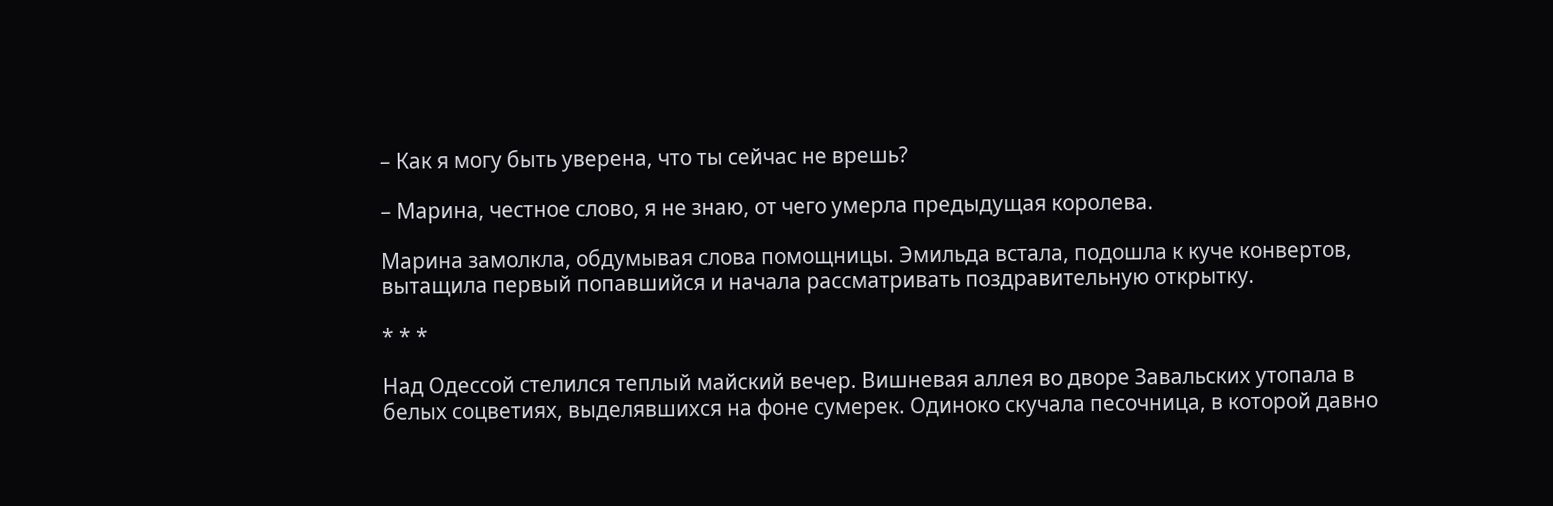– Как я могу быть уверена, что ты сейчас не врешь?

– Марина, честное слово, я не знаю, от чего умерла предыдущая королева.

Марина замолкла, обдумывая слова помощницы. Эмильда встала, подошла к куче конвертов, вытащила первый попавшийся и начала рассматривать поздравительную открытку.

* * *

Над Одессой стелился теплый майский вечер. Вишневая аллея во дворе Завальских утопала в белых соцветиях, выделявшихся на фоне сумерек. Одиноко скучала песочница, в которой давно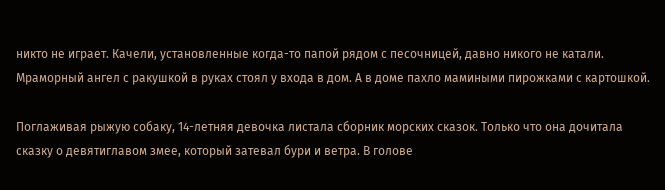никто не играет. Качели, установленные когда-то папой рядом с песочницей, давно никого не катали. Мраморный ангел с ракушкой в руках стоял у входа в дом. А в доме пахло мамиными пирожками с картошкой.

Поглаживая рыжую собаку, 14-летняя девочка листала сборник морских сказок. Только что она дочитала сказку о девятиглавом змее, который затевал бури и ветра. В голове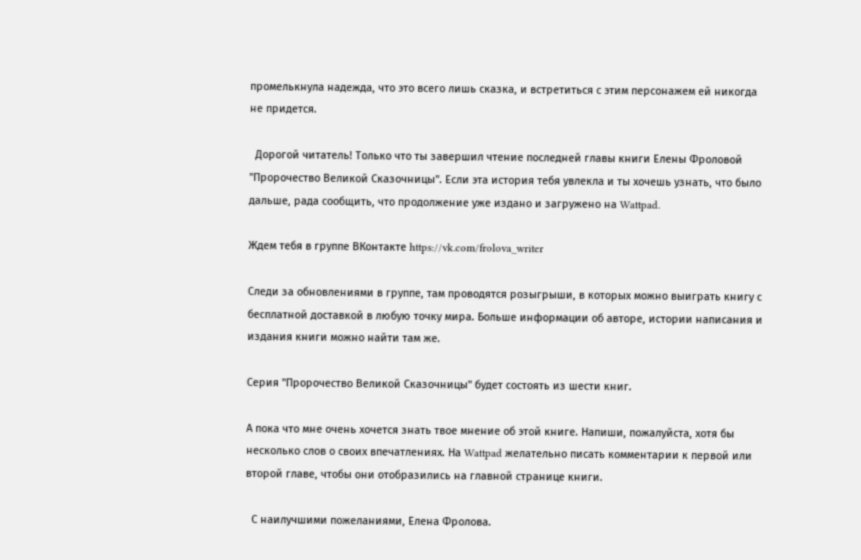промелькнула надежда, что это всего лишь сказка, и встретиться с этим персонажем ей никогда не придется.

  Дорогой читатель! Только что ты завершил чтение последней главы книги Елены Фроловой "Пророчество Великой Сказочницы". Если эта история тебя увлекла и ты хочешь узнать, что было дальше, рада сообщить, что продолжение уже издано и загружено на Wattpad.

Ждем тебя в группе ВКонтакте https://vk.com/frolova_writer

Следи за обновлениями в группе, там проводятся розыгрыши, в которых можно выиграть книгу с бесплатной доставкой в любую точку мира. Больше информации об авторе, истории написания и издания книги можно найти там же.

Серия "Пророчество Великой Сказочницы" будет состоять из шести книг.

А пока что мне очень хочется знать твое мнение об этой книге. Напиши, пожалуйста, хотя бы несколько слов о своих впечатлениях. На Wattpad желательно писать комментарии к первой или второй главе, чтобы они отобразились на главной странице книги.

  С наилучшими пожеланиями, Елена Фролова.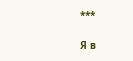***

Я в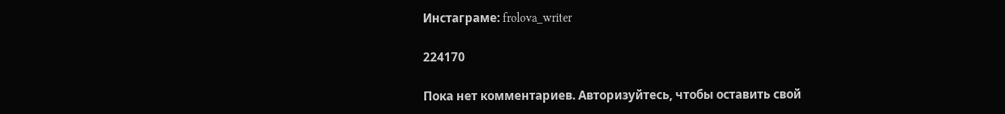Инстаграме: frolova_writer

224170

Пока нет комментариев. Авторизуйтесь, чтобы оставить свой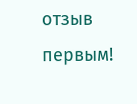отзыв первым!